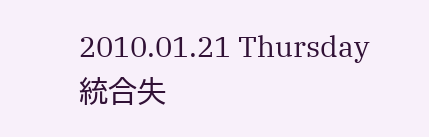2010.01.21 Thursday
統合失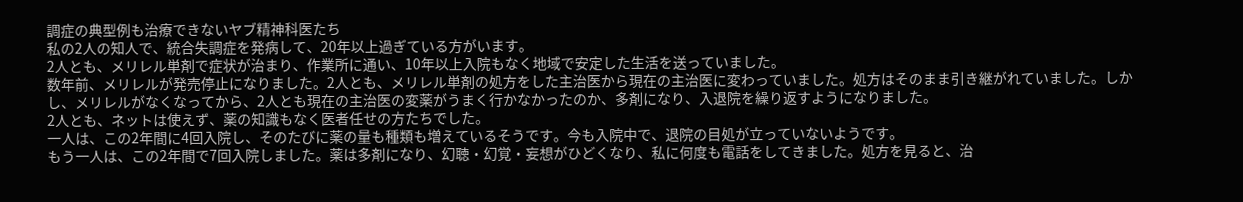調症の典型例も治療できないヤブ精神科医たち
私の2人の知人で、統合失調症を発病して、20年以上過ぎている方がいます。
2人とも、メリレル単剤で症状が治まり、作業所に通い、10年以上入院もなく地域で安定した生活を送っていました。
数年前、メリレルが発売停止になりました。2人とも、メリレル単剤の処方をした主治医から現在の主治医に変わっていました。処方はそのまま引き継がれていました。しかし、メリレルがなくなってから、2人とも現在の主治医の変薬がうまく行かなかったのか、多剤になり、入退院を繰り返すようになりました。
2人とも、ネットは使えず、薬の知識もなく医者任せの方たちでした。
一人は、この2年間に4回入院し、そのたびに薬の量も種類も増えているそうです。今も入院中で、退院の目処が立っていないようです。
もう一人は、この2年間で7回入院しました。薬は多剤になり、幻聴・幻覚・妄想がひどくなり、私に何度も電話をしてきました。処方を見ると、治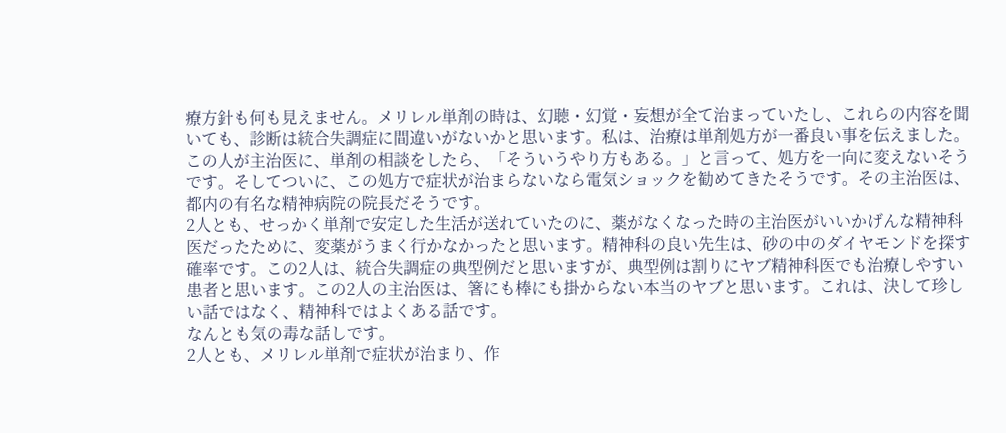療方針も何も見えません。メリレル単剤の時は、幻聴・幻覚・妄想が全て治まっていたし、これらの内容を聞いても、診断は統合失調症に間違いがないかと思います。私は、治療は単剤処方が一番良い事を伝えました。この人が主治医に、単剤の相談をしたら、「そういうやり方もある。」と言って、処方を一向に変えないそうです。そしてついに、この処方で症状が治まらないなら電気ショックを勧めてきたそうです。その主治医は、都内の有名な精神病院の院長だそうです。
2人とも、せっかく単剤で安定した生活が送れていたのに、薬がなくなった時の主治医がいいかげんな精神科医だったために、変薬がうまく行かなかったと思います。精神科の良い先生は、砂の中のダイヤモンドを探す確率です。この2人は、統合失調症の典型例だと思いますが、典型例は割りにヤブ精神科医でも治療しやすい患者と思います。この2人の主治医は、箸にも棒にも掛からない本当のヤブと思います。これは、決して珍しい話ではなく、精神科ではよくある話です。
なんとも気の毒な話しです。
2人とも、メリレル単剤で症状が治まり、作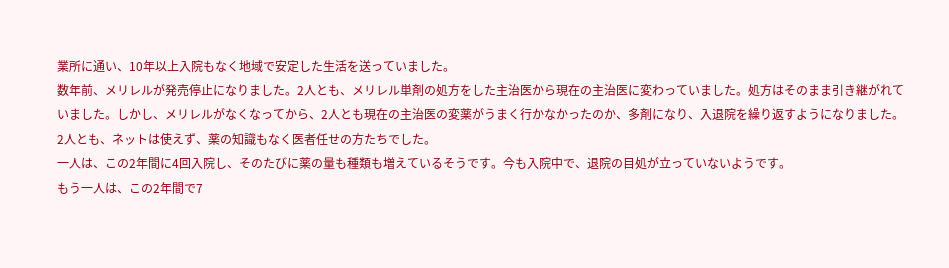業所に通い、10年以上入院もなく地域で安定した生活を送っていました。
数年前、メリレルが発売停止になりました。2人とも、メリレル単剤の処方をした主治医から現在の主治医に変わっていました。処方はそのまま引き継がれていました。しかし、メリレルがなくなってから、2人とも現在の主治医の変薬がうまく行かなかったのか、多剤になり、入退院を繰り返すようになりました。
2人とも、ネットは使えず、薬の知識もなく医者任せの方たちでした。
一人は、この2年間に4回入院し、そのたびに薬の量も種類も増えているそうです。今も入院中で、退院の目処が立っていないようです。
もう一人は、この2年間で7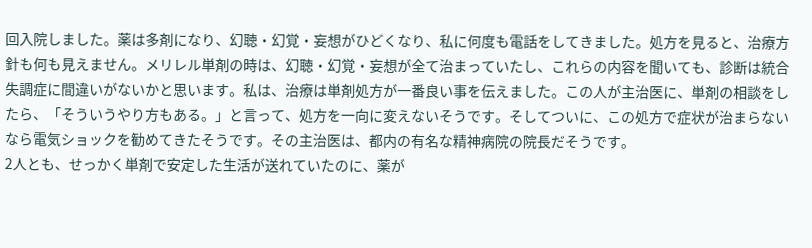回入院しました。薬は多剤になり、幻聴・幻覚・妄想がひどくなり、私に何度も電話をしてきました。処方を見ると、治療方針も何も見えません。メリレル単剤の時は、幻聴・幻覚・妄想が全て治まっていたし、これらの内容を聞いても、診断は統合失調症に間違いがないかと思います。私は、治療は単剤処方が一番良い事を伝えました。この人が主治医に、単剤の相談をしたら、「そういうやり方もある。」と言って、処方を一向に変えないそうです。そしてついに、この処方で症状が治まらないなら電気ショックを勧めてきたそうです。その主治医は、都内の有名な精神病院の院長だそうです。
2人とも、せっかく単剤で安定した生活が送れていたのに、薬が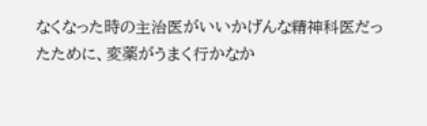なくなった時の主治医がいいかげんな精神科医だったために、変薬がうまく行かなか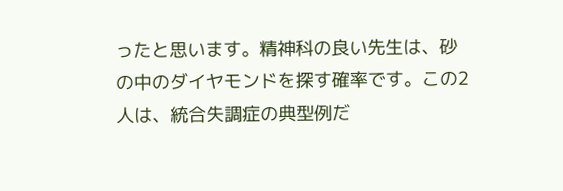ったと思います。精神科の良い先生は、砂の中のダイヤモンドを探す確率です。この2人は、統合失調症の典型例だ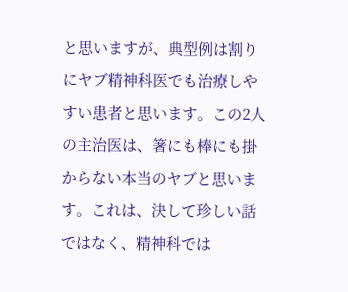と思いますが、典型例は割りにヤブ精神科医でも治療しやすい患者と思います。この2人の主治医は、箸にも棒にも掛からない本当のヤブと思います。これは、決して珍しい話ではなく、精神科では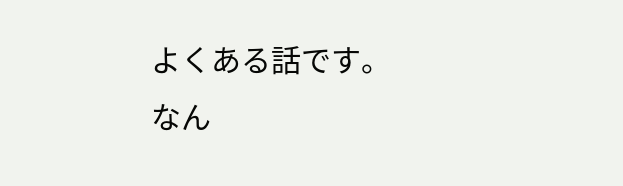よくある話です。
なん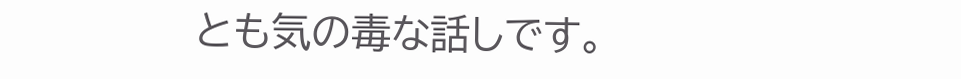とも気の毒な話しです。